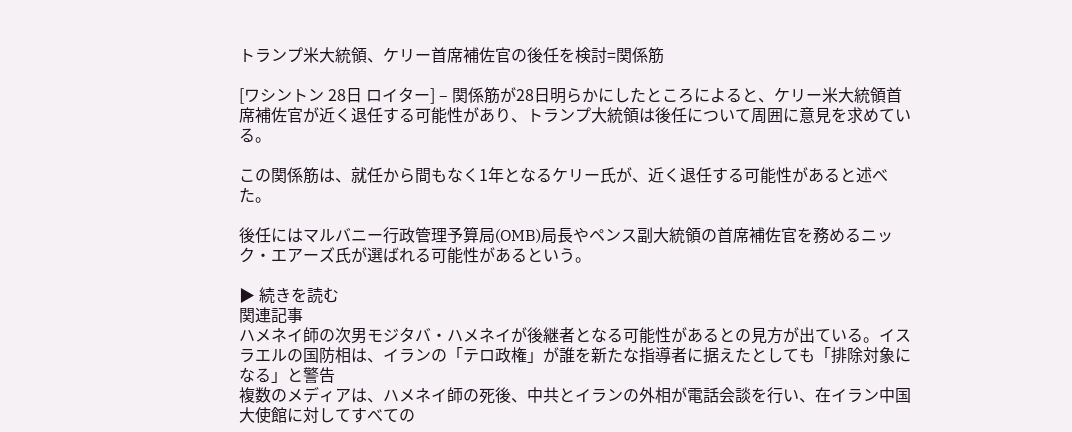トランプ米大統領、ケリー首席補佐官の後任を検討=関係筋

[ワシントン 28日 ロイター] – 関係筋が28日明らかにしたところによると、ケリー米大統領首席補佐官が近く退任する可能性があり、トランプ大統領は後任について周囲に意見を求めている。

この関係筋は、就任から間もなく1年となるケリー氏が、近く退任する可能性があると述べた。

後任にはマルバニー行政管理予算局(OMB)局長やペンス副大統領の首席補佐官を務めるニック・エアーズ氏が選ばれる可能性があるという。

▶ 続きを読む
関連記事
ハメネイ師の次男モジタバ・ハメネイが後継者となる可能性があるとの見方が出ている。イスラエルの国防相は、イランの「テロ政権」が誰を新たな指導者に据えたとしても「排除対象になる」と警告
複数のメディアは、ハメネイ師の死後、中共とイランの外相が電話会談を行い、在イラン中国大使館に対してすべての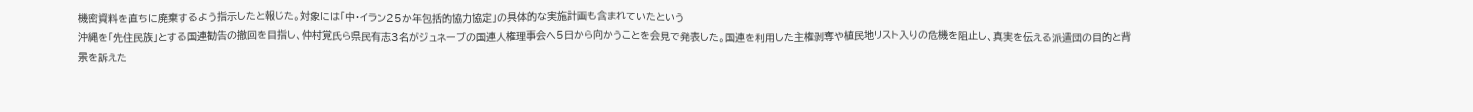機密資料を直ちに廃棄するよう指示したと報じた。対象には「中・イラン25か年包括的協力協定」の具体的な実施計画も含まれていたという
沖縄を「先住民族」とする国連勧告の撤回を目指し、仲村覚氏ら県民有志3名がジュネーブの国連人権理事会へ5日から向かうことを会見で発表した。国連を利用した主権剥奪や植民地リスト入りの危機を阻止し、真実を伝える派遣団の目的と背景を訴えた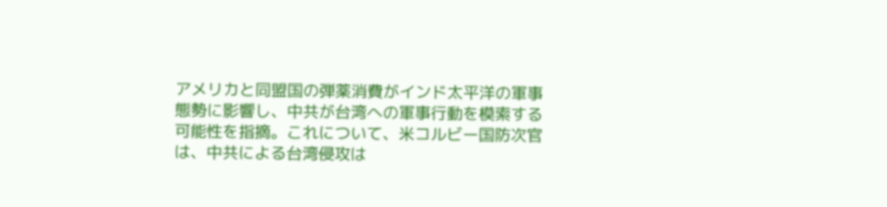アメリカと同盟国の弾薬消費がインド太平洋の軍事態勢に影響し、中共が台湾への軍事行動を模索する可能性を指摘。これについて、米コルビー国防次官は、中共による台湾侵攻は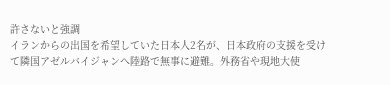許さないと強調
イランからの出国を希望していた日本人2名が、日本政府の支援を受けて隣国アゼルバイジャンへ陸路で無事に避難。外務省や現地大使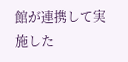館が連携して実施した